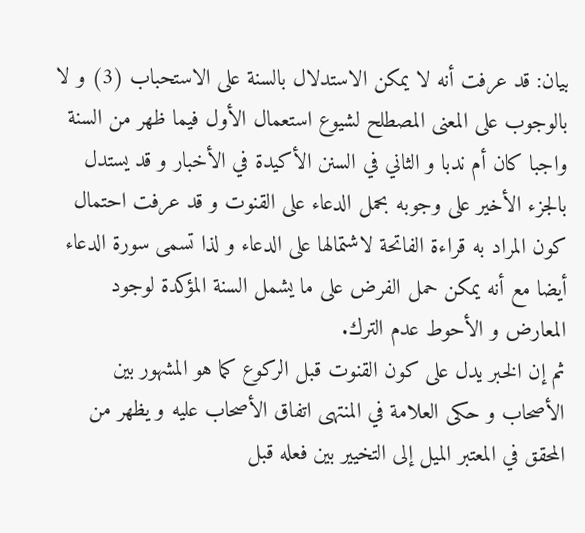بيان: قد عرفت أنه لا يمكن الاستدلال بالسنة على الاستحباب (3) و لا بالوجوب على المعنى المصطلح لشيوع استعمال الأول فيما ظهر من السنة واجبا كان أم ندبا و الثاني في السنن الأكيدة في الأخبار و قد يستدل بالجزء الأخير على وجوبه بحمل الدعاء على القنوت و قد عرفت احتمال كون المراد به قراءة الفاتحة لاشتمالها على الدعاء و لذا تسمى سورة الدعاء أيضا مع أنه يمكن حمل الفرض على ما يشمل السنة المؤكدة لوجود المعارض و الأحوط عدم الترك.
ثم إن الخبر يدل على كون القنوت قبل الركوع كما هو المشهور بين الأصحاب و حكى العلامة في المنتهى اتفاق الأصحاب عليه و يظهر من المحقق في المعتبر الميل إلى التخيير بين فعله قبل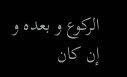الركوع و بعده و إن كان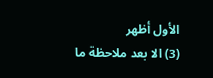الأول أظهر
(3) الا بعد ملاحظة ما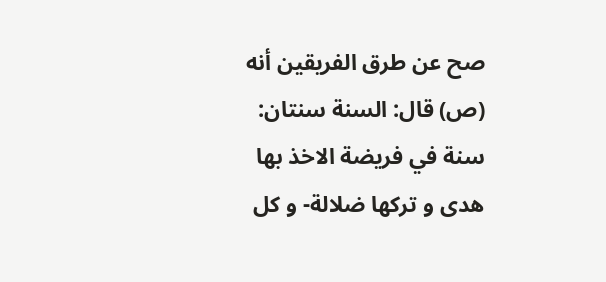صح عن طرق الفريقين أنه (ص) قال: السنة سنتان: سنة في فريضة الاخذ بها هدى و تركها ضلالة- و كل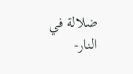ضلالة في النار-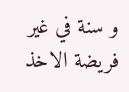و سنة في غير فريضة الاخذ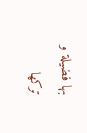بها فضيلة و تركها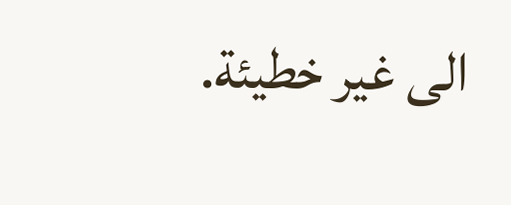الى غير خطيئة.